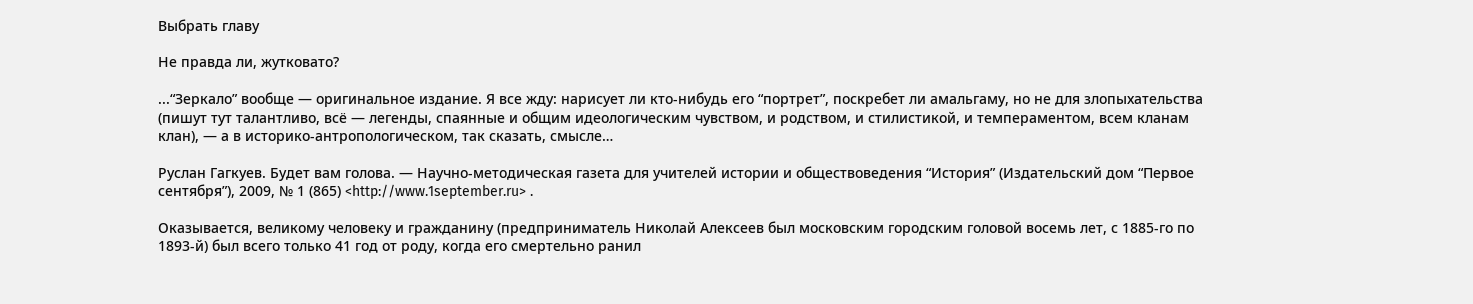Выбрать главу

Не правда ли, жутковато?

...“Зеркало” вообще — оригинальное издание. Я все жду: нарисует ли кто-нибудь его “портрет”, поскребет ли амальгаму, но не для злопыхательства (пишут тут талантливо, всё — легенды, спаянные и общим идеологическим чувством, и родством, и стилистикой, и темпераментом, всем кланам клан), — а в историко-антропологическом, так сказать, смысле…

Руслан Гагкуев. Будет вам голова. — Научно-методическая газета для учителей истории и обществоведения “История” (Издательский дом “Первое сентября”), 2009, № 1 (865) <http://www.1september.ru> .

Оказывается, великому человеку и гражданину (предприниматель Николай Алексеев был московским городским головой восемь лет, с 1885-го по 1893-й) был всего только 41 год от роду, когда его смертельно ранил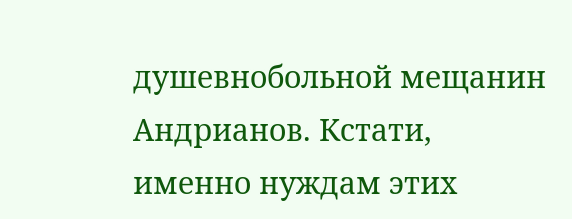душевнобольной мещанин Андрианов. Кстати, именно нуждам этих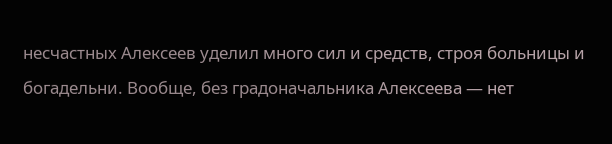несчастных Алексеев уделил много сил и средств, строя больницы и богадельни. Вообще, без градоначальника Алексеева — нет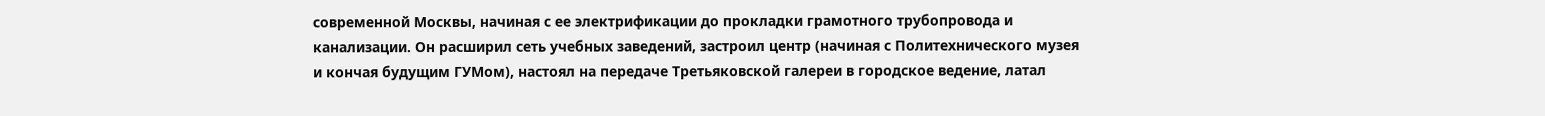современной Москвы, начиная с ее электрификации до прокладки грамотного трубопровода и канализации. Он расширил сеть учебных заведений, застроил центр (начиная с Политехнического музея и кончая будущим ГУМом), настоял на передаче Третьяковской галереи в городское ведение, латал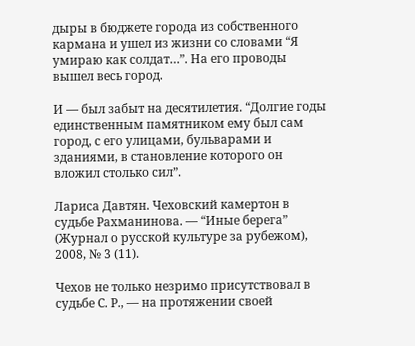дыры в бюджете города из собственного кармана и ушел из жизни со словами “Я умираю как солдат…”. На его проводы вышел весь город.

И — был забыт на десятилетия. “Долгие годы единственным памятником ему был сам город, с его улицами, бульварами и зданиями, в становление которого он вложил столько сил”.

Лариса Давтян. Чеховский камертон в судьбе Рахманинова. — “Иные берега” (Журнал о русской культуре за рубежом), 2008, № 3 (11).

Чехов не только незримо присутствовал в судьбе С. Р., — на протяжении своей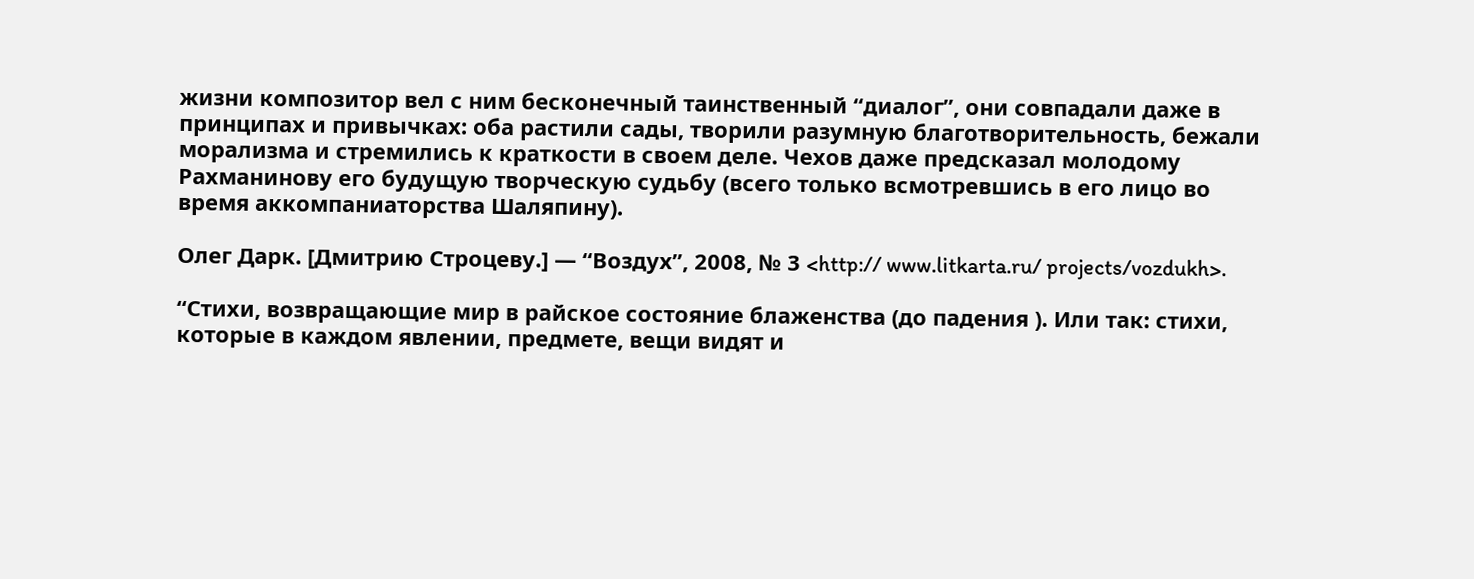жизни композитор вел с ним бесконечный таинственный “диалог”, они совпадали даже в принципах и привычках: оба растили сады, творили разумную благотворительность, бежали морализма и стремились к краткости в своем деле. Чехов даже предсказал молодому Рахманинову его будущую творческую судьбу (всего только всмотревшись в его лицо во время аккомпаниаторства Шаляпину).

Олег Дарк. [Дмитрию Строцеву.] — “Воздух”, 2008, № 3 <http:// www.litkarta.ru/ projects/vozdukh>.

“Стихи, возвращающие мир в райское состояние блаженства (до падения ). Или так: стихи, которые в каждом явлении, предмете, вещи видят и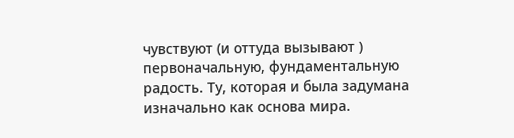чувствуют (и оттуда вызывают ) первоначальную, фундаментальную радость. Ту, которая и была задумана изначально как основа мира.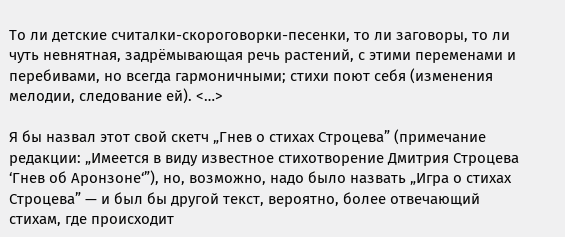То ли детские считалки-скороговорки-песенки, то ли заговоры, то ли чуть невнятная, задрёмывающая речь растений, с этими переменами и перебивами, но всегда гармоничными; стихи поют себя (изменения мелодии, следование ей). <…>

Я бы назвал этот свой скетч „Гнев о стихах Строцева” (примечание редакции: „Имеется в виду известное стихотворение Дмитрия Строцева ‘Гнев об Аронзоне‘”), но, возможно, надо было назвать „Игра о стихах Строцева” — и был бы другой текст, вероятно, более отвечающий стихам, где происходит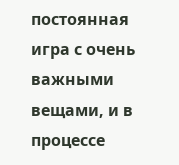постоянная игра с очень важными вещами, и в процессе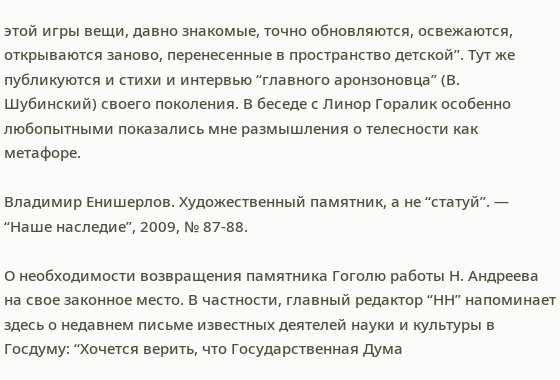этой игры вещи, давно знакомые, точно обновляются, освежаются, открываются заново, перенесенные в пространство детской”. Тут же публикуются и стихи и интервью “главного аронзоновца” (В. Шубинский) своего поколения. В беседе с Линор Горалик особенно любопытными показались мне размышления о телесности как метафоре.

Владимир Енишерлов. Художественный памятник, а не “статуй”. — “Наше наследие”, 2009, № 87-88.

О необходимости возвращения памятника Гоголю работы Н. Андреева на свое законное место. В частности, главный редактор “НН” напоминает здесь о недавнем письме известных деятелей науки и культуры в Госдуму: “Хочется верить, что Государственная Дума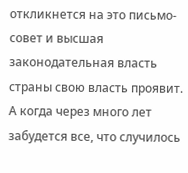откликнется на это письмо-совет и высшая законодательная власть страны свою власть проявит. А когда через много лет забудется все, что случилось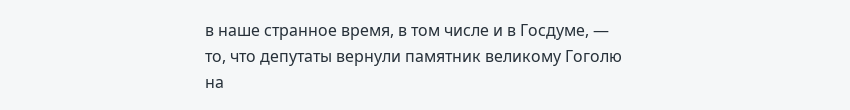в наше странное время, в том числе и в Госдуме, — то, что депутаты вернули памятник великому Гоголю на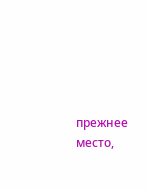прежнее место,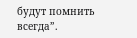будут помнить всегда”.